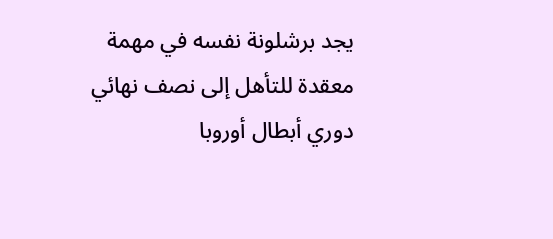يجد برشلونة نفسه في مهمة معقدة للتأهل إلى نصف نهائي دوري أبطال أوروبا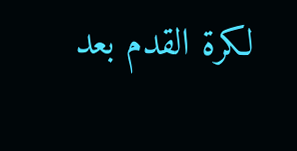لكرة القدم بعد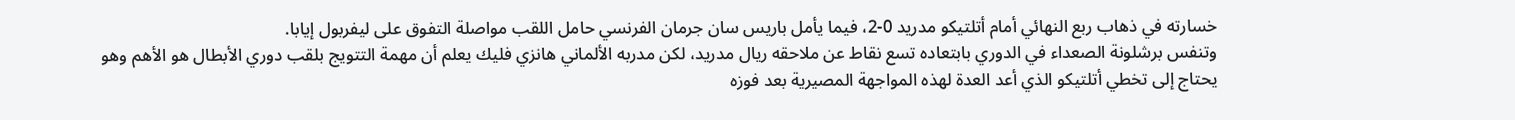خسارته في ذهاب ربع النهائي أمام أتلتيكو مدريد 0-2، فيما يأمل باريس سان جرمان الفرنسي حامل اللقب مواصلة التفوق على ليفربول إيابا.
وتنفس برشلونة الصعداء في الدوري بابتعاده تسع نقاط عن ملاحقه ريال مدريد، لكن مدربه الألماني هانزي فليك يعلم أن مهمة التتويج بلقب دوري الأبطال هو الأهم وهو يحتاج إلى تخطي أتلتيكو الذي أعد العدة لهذه المواجهة المصيرية بعد فوزه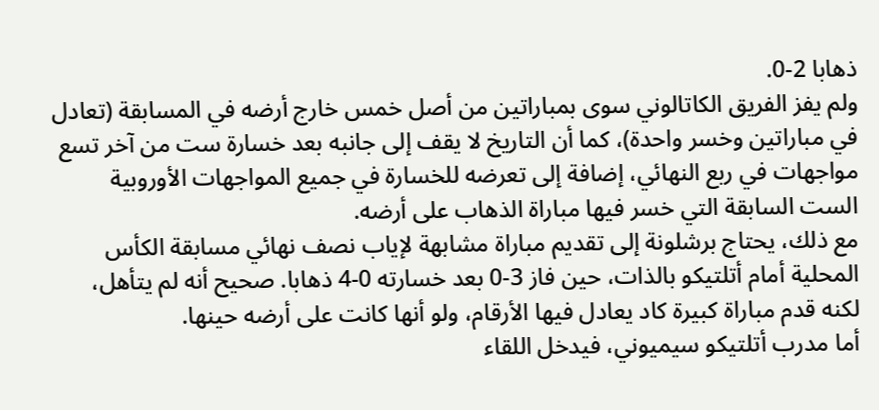ذهابا 2-0.
ولم يفز الفريق الكاتالوني سوى بمباراتين من أصل خمس خارج أرضه في المسابقة (تعادل في مباراتين وخسر واحدة)، كما أن التاريخ لا يقف إلى جانبه بعد خسارة ست من آخر تسع مواجهات في ربع النهائي، إضافة إلى تعرضه للخسارة في جميع المواجهات الأوروبية الست السابقة التي خسر فيها مباراة الذهاب على أرضه.
مع ذلك، يحتاج برشلونة إلى تقديم مباراة مشابهة لإياب نصف نهائي مسابقة الكأس المحلية أمام أتلتيكو بالذات، حين فاز 3-0 بعد خسارته 0-4 ذهابا. صحيح أنه لم يتأهل، لكنه قدم مباراة كبيرة كاد يعادل فيها الأرقام، ولو أنها كانت على أرضه حينها.
أما مدرب أتلتيكو سيميوني، فيدخل اللقاء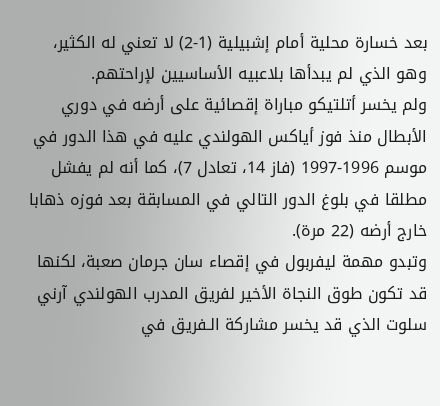بعد خسارة محلية أمام إشبيلية (1-2) لا تعني له الكثير، وهو الذي لم يبدأها بلاعبيه الأساسيين لإراحتهم.
ولم يخسر أتلتيكو مباراة إقصائية على أرضه في دوري الأبطال منذ فوز أياكس الهولندي عليه في هذا الدور في موسم 1996-1997 (فاز 14، تعادل 7)، كما أنه لم يفشل مطلقا في بلوغ الدور التالي في المسابقة بعد فوزه ذهابا خارج أرضه (22 مرة).
وتبدو مهمة ليفربول في إقصاء سان جرمان صعبة، لكنها قد تكون طوق النجاة الأخير لفريق المدرب الهولندي آرني سلوت الذي قد يخسر مشاركة الـفريق في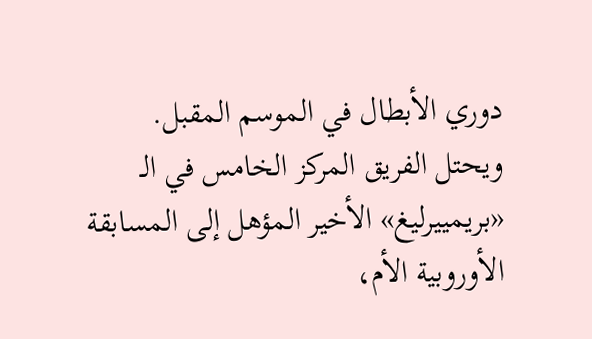دوري الأبطال في الموسم المقبل.
ويحتل الفريق المركز الخامس في الـ «بريمييرليغ» الأخير المؤهل إلى المسابقة الأوروبية الأم،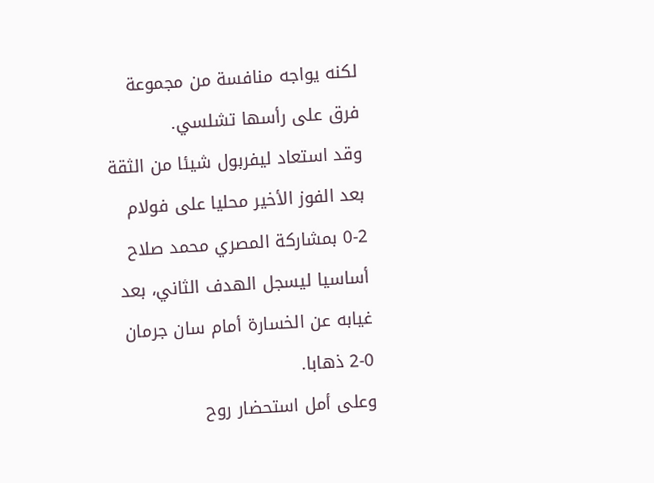لكنه يواجه منافسة من مجموعة فرق على رأسها تشلسي.
وقد استعاد ليفربول شيئا من الثقة بعد الفوز الأخير محليا على فولام 2-0 بمشاركة المصري محمد صلاح أساسيا ليسجل الهدف الثاني، بعد غيابه عن الخسارة أمام سان جرمان 0-2 ذهابا.
وعلى أمل استحضار روح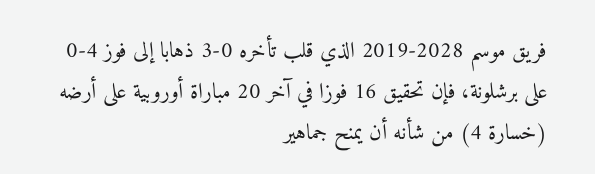فريق موسم 2028-2019 الذي قلب تأخره 0-3 ذهابا إلى فوز 4-0 على برشلونة، فإن تحقيق 16 فوزا في آخر 20 مباراة أوروبية على أرضه (خسارة 4) من شأنه أن يمنح جماهير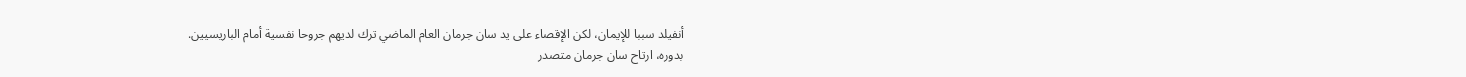أنفيلد سببا للإيمان، لكن الإقصاء على يد سان جرمان العام الماضي ترك لديهم جروحا نفسية أمام الباريسيين.
بدوره، ارتاح سان جرمان متصدر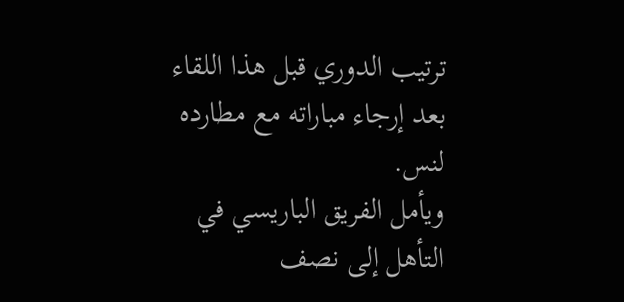ترتيب الدوري قبل هذا اللقاء بعد إرجاء مباراته مع مطارده لنس.
ويأمل الفريق الباريسي في التأهل إلى نصف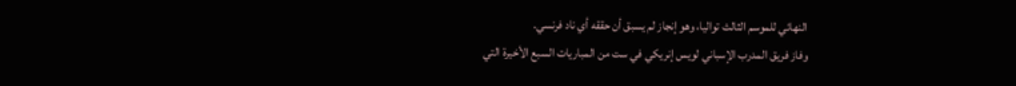النهائي للموسم الثالث تواليا، وهو إنجاز لم يسبق أن حققه أي ناد فرنسي.
وفاز فريق المدرب الإسباني لويس إنريكي في ست من المباريات السبع الأخيرة التي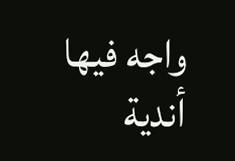واجه فيها أندية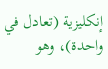إنكليزية (تعادل في واحدة)، وهو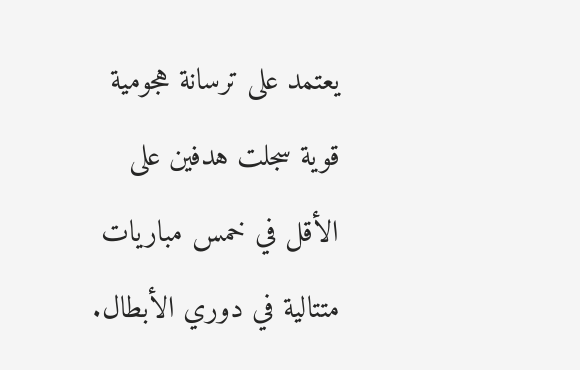يعتمد على ترسانة هجومية قوية سجلت هدفين على الأقل في خمس مباريات متتالية في دوري الأبطال.